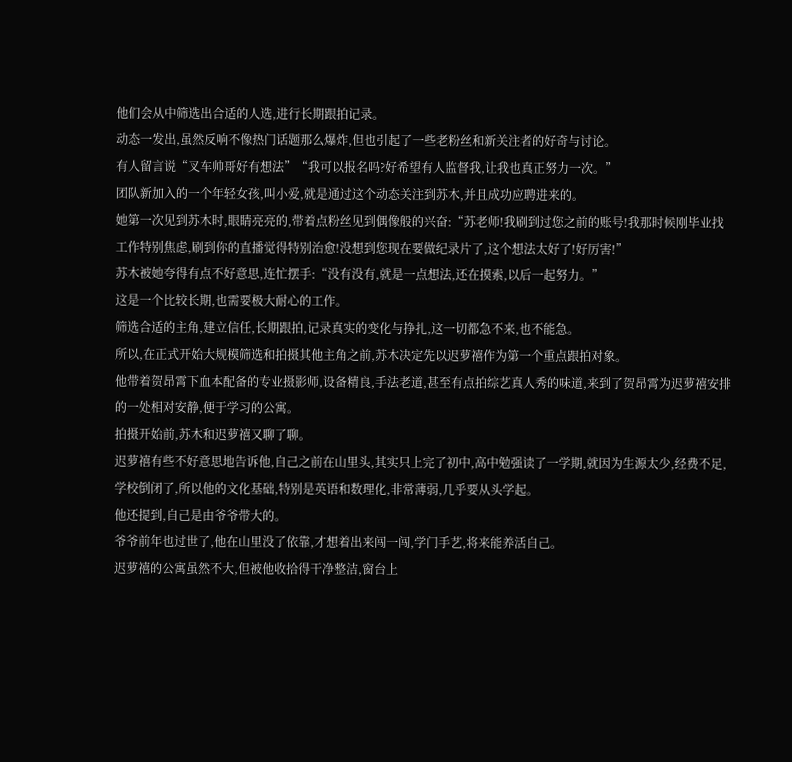他们会从中筛选出合适的人选,进行长期跟拍记录。
动态一发出,虽然反响不像热门话题那么爆炸,但也引起了一些老粉丝和新关注者的好奇与讨论。
有人留言说“叉车帅哥好有想法”“我可以报名吗?好希望有人监督我,让我也真正努力一次。”
团队新加入的一个年轻女孩,叫小爱,就是通过这个动态关注到苏木,并且成功应聘进来的。
她第一次见到苏木时,眼睛亮亮的,带着点粉丝见到偶像般的兴奋:“苏老师!我刷到过您之前的账号!我那时候刚毕业找工作特别焦虑,刷到你的直播觉得特别治愈!没想到您现在要做纪录片了,这个想法太好了!好厉害!”
苏木被她夸得有点不好意思,连忙摆手:“没有没有,就是一点想法,还在摸索,以后一起努力。”
这是一个比较长期,也需要极大耐心的工作。
筛选合适的主角,建立信任,长期跟拍,记录真实的变化与挣扎,这一切都急不来,也不能急。
所以,在正式开始大规模筛选和拍摄其他主角之前,苏木决定先以迟萝禧作为第一个重点跟拍对象。
他带着贺昂霄下血本配备的专业摄影师,设备精良,手法老道,甚至有点拍综艺真人秀的味道,来到了贺昂霄为迟萝禧安排的一处相对安静,便于学习的公寓。
拍摄开始前,苏木和迟萝禧又聊了聊。
迟萝禧有些不好意思地告诉他,自己之前在山里头,其实只上完了初中,高中勉强读了一学期,就因为生源太少,经费不足,学校倒闭了,所以他的文化基础,特别是英语和数理化,非常薄弱,几乎要从头学起。
他还提到,自己是由爷爷带大的。
爷爷前年也过世了,他在山里没了依靠,才想着出来闯一闯,学门手艺,将来能养活自己。
迟萝禧的公寓虽然不大,但被他收拾得干净整洁,窗台上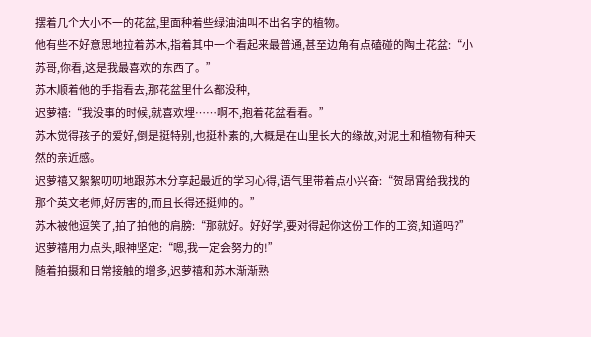摆着几个大小不一的花盆,里面种着些绿油油叫不出名字的植物。
他有些不好意思地拉着苏木,指着其中一个看起来最普通,甚至边角有点磕碰的陶土花盆:“小苏哥,你看,这是我最喜欢的东西了。”
苏木顺着他的手指看去,那花盆里什么都没种,
迟萝禧:“我没事的时候,就喜欢埋……啊不,抱着花盆看看。”
苏木觉得孩子的爱好,倒是挺特别,也挺朴素的,大概是在山里长大的缘故,对泥土和植物有种天然的亲近感。
迟萝禧又絮絮叨叨地跟苏木分享起最近的学习心得,语气里带着点小兴奋:“贺昂霄给我找的那个英文老师,好厉害的,而且长得还挺帅的。”
苏木被他逗笑了,拍了拍他的肩膀:“那就好。好好学,要对得起你这份工作的工资,知道吗?”
迟萝禧用力点头,眼神坚定:“嗯,我一定会努力的!”
随着拍摄和日常接触的增多,迟萝禧和苏木渐渐熟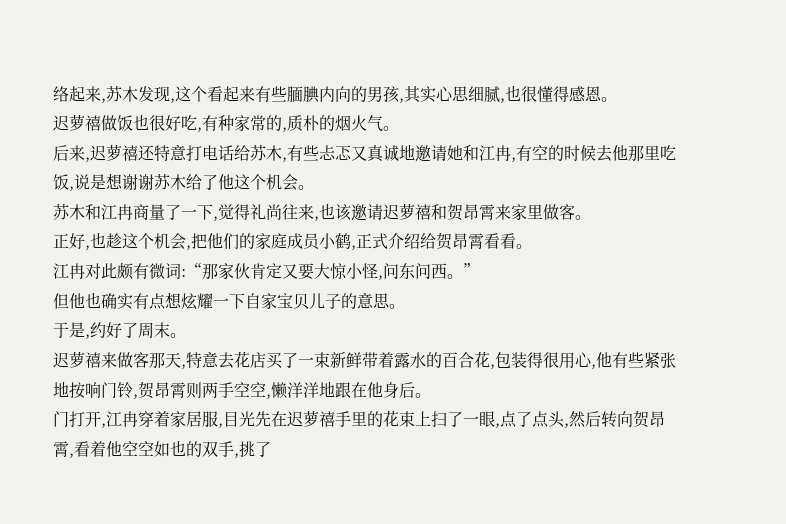络起来,苏木发现,这个看起来有些腼腆内向的男孩,其实心思细腻,也很懂得感恩。
迟萝禧做饭也很好吃,有种家常的,质朴的烟火气。
后来,迟萝禧还特意打电话给苏木,有些忐忑又真诚地邀请她和江冉,有空的时候去他那里吃饭,说是想谢谢苏木给了他这个机会。
苏木和江冉商量了一下,觉得礼尚往来,也该邀请迟萝禧和贺昂霄来家里做客。
正好,也趁这个机会,把他们的家庭成员小鹤,正式介绍给贺昂霄看看。
江冉对此颇有微词:“那家伙肯定又要大惊小怪,问东问西。”
但他也确实有点想炫耀一下自家宝贝儿子的意思。
于是,约好了周末。
迟萝禧来做客那天,特意去花店买了一束新鲜带着露水的百合花,包装得很用心,他有些紧张地按响门铃,贺昂霄则两手空空,懒洋洋地跟在他身后。
门打开,江冉穿着家居服,目光先在迟萝禧手里的花束上扫了一眼,点了点头,然后转向贺昂霄,看着他空空如也的双手,挑了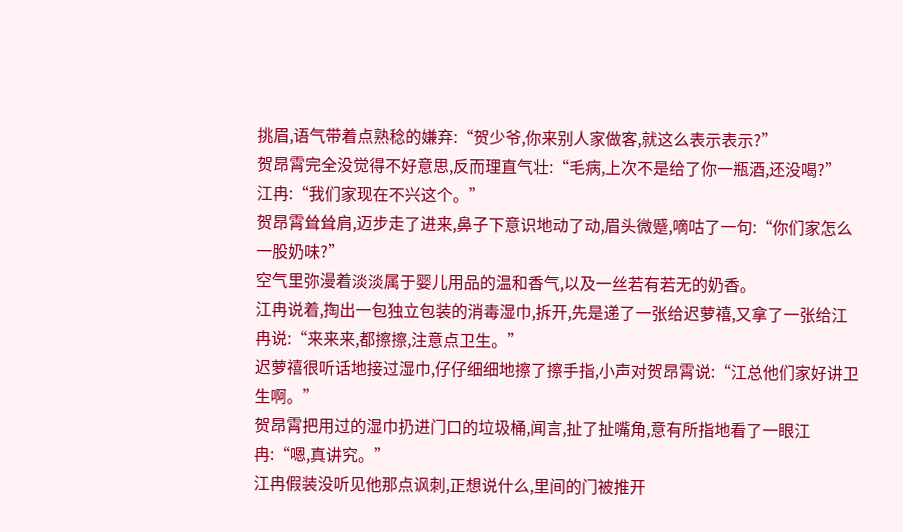挑眉,语气带着点熟稔的嫌弃:“贺少爷,你来别人家做客,就这么表示表示?”
贺昂霄完全没觉得不好意思,反而理直气壮:“毛病,上次不是给了你一瓶酒,还没喝?”
江冉:“我们家现在不兴这个。”
贺昂霄耸耸肩,迈步走了进来,鼻子下意识地动了动,眉头微蹙,嘀咕了一句:“你们家怎么一股奶味?”
空气里弥漫着淡淡属于婴儿用品的温和香气,以及一丝若有若无的奶香。
江冉说着,掏出一包独立包装的消毒湿巾,拆开,先是递了一张给迟萝禧,又拿了一张给江冉说:“来来来,都擦擦,注意点卫生。”
迟萝禧很听话地接过湿巾,仔仔细细地擦了擦手指,小声对贺昂霄说:“江总他们家好讲卫生啊。”
贺昂霄把用过的湿巾扔进门口的垃圾桶,闻言,扯了扯嘴角,意有所指地看了一眼江冉:“嗯,真讲究。”
江冉假装没听见他那点讽刺,正想说什么,里间的门被推开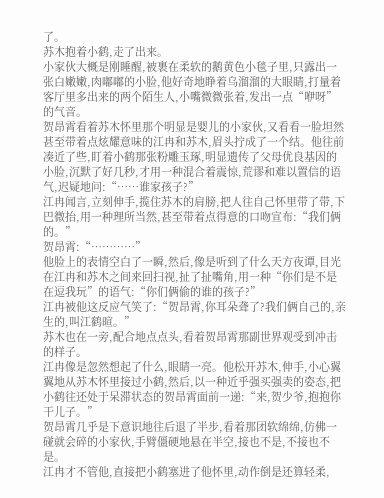了。
苏木抱着小鹤,走了出来。
小家伙大概是刚睡醒,被裹在柔软的鹅黄色小毯子里,只露出一张白嫩嫩,肉嘟嘟的小脸,他好奇地睁着乌溜溜的大眼睛,打量着客厅里多出来的两个陌生人,小嘴微微张着,发出一点“咿呀”的气音。
贺昂霄看着苏木怀里那个明显是婴儿的小家伙,又看看一脸坦然甚至带着点炫耀意味的江冉和苏木,眉头拧成了一个结。他往前凑近了些,盯着小鹤那张粉雕玉琢,明显遗传了父母优良基因的小脸,沉默了好几秒,才用一种混合着震惊,荒谬和难以置信的语气,迟疑地问:“……谁家孩子?”
江冉闻言,立刻伸手,揽住苏木的肩膀,把人往自己怀里带了带,下巴微抬,用一种理所当然,甚至带着点得意的口吻宣布:“我们俩的。”
贺昂霄:“…………”
他脸上的表情空白了一瞬,然后,像是听到了什么天方夜谭,目光在江冉和苏木之间来回扫视,扯了扯嘴角,用一种“你们是不是在逗我玩”的语气:“你们俩偷的谁的孩子?”
江冉被他这反应气笑了:“贺昂霄,你耳朵聋了?我们俩自己的,亲生的,叫江鹤暄。”
苏木也在一旁,配合地点点头,看着贺昂霄那副世界观受到冲击的样子。
江冉像是忽然想起了什么,眼睛一亮。他松开苏木,伸手,小心翼翼地从苏木怀里接过小鹤,然后,以一种近乎强买强卖的姿态,把小鹤往还处于呆滞状态的贺昂霄面前一递:“来,贺少爷,抱抱你干儿子。”
贺昂霄几乎是下意识地往后退了半步,看着那团软绵绵,仿佛一碰就会碎的小家伙,手臂僵硬地悬在半空,接也不是,不接也不是。
江冉才不管他,直接把小鹤塞进了他怀里,动作倒是还算轻柔,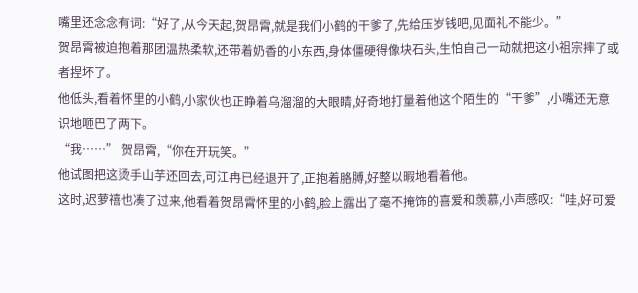嘴里还念念有词:“好了,从今天起,贺昂霄,就是我们小鹤的干爹了,先给压岁钱吧,见面礼不能少。”
贺昂霄被迫抱着那团温热柔软,还带着奶香的小东西,身体僵硬得像块石头,生怕自己一动就把这小祖宗摔了或者捏坏了。
他低头,看着怀里的小鹤,小家伙也正睁着乌溜溜的大眼睛,好奇地打量着他这个陌生的“干爹”,小嘴还无意识地咂巴了两下。
“我……” 贺昂霄,“你在开玩笑。”
他试图把这烫手山芋还回去,可江冉已经退开了,正抱着胳膊,好整以暇地看着他。
这时,迟萝禧也凑了过来,他看着贺昂霄怀里的小鹤,脸上露出了毫不掩饰的喜爱和羡慕,小声感叹:“哇,好可爱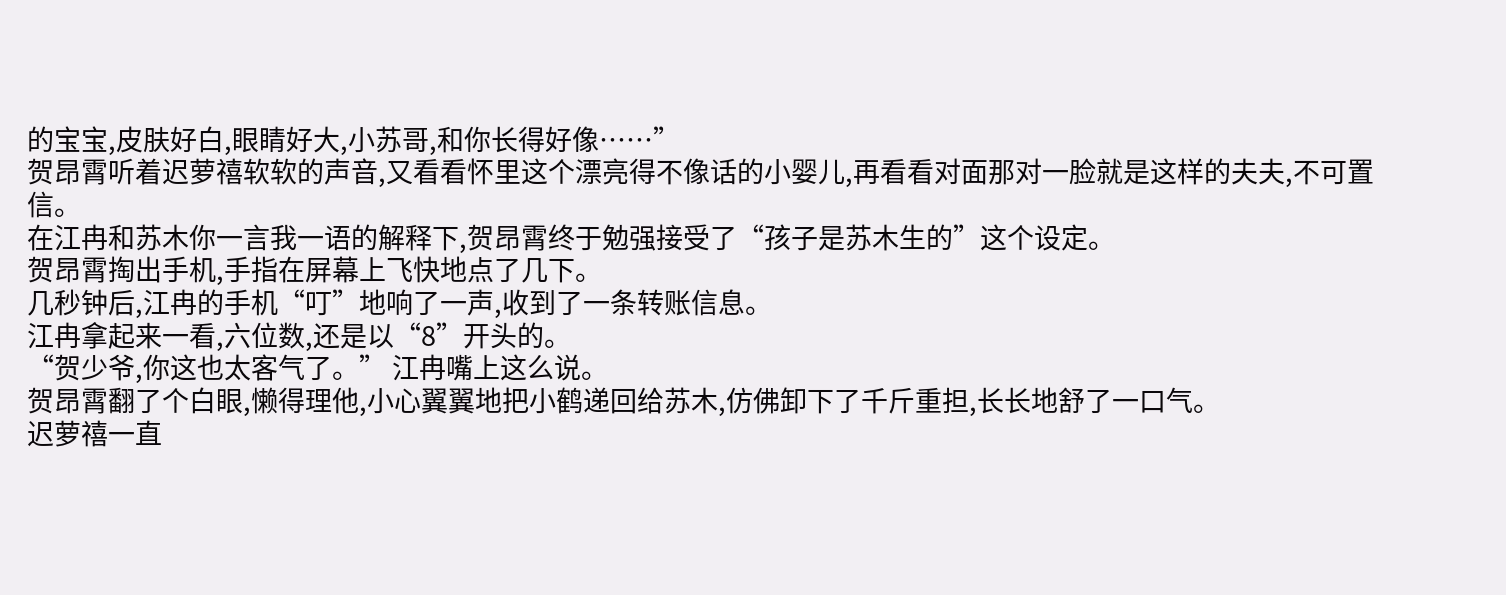的宝宝,皮肤好白,眼睛好大,小苏哥,和你长得好像……”
贺昂霄听着迟萝禧软软的声音,又看看怀里这个漂亮得不像话的小婴儿,再看看对面那对一脸就是这样的夫夫,不可置信。
在江冉和苏木你一言我一语的解释下,贺昂霄终于勉强接受了“孩子是苏木生的”这个设定。
贺昂霄掏出手机,手指在屏幕上飞快地点了几下。
几秒钟后,江冉的手机“叮”地响了一声,收到了一条转账信息。
江冉拿起来一看,六位数,还是以“8”开头的。
“贺少爷,你这也太客气了。” 江冉嘴上这么说。
贺昂霄翻了个白眼,懒得理他,小心翼翼地把小鹤递回给苏木,仿佛卸下了千斤重担,长长地舒了一口气。
迟萝禧一直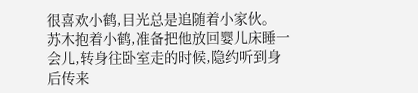很喜欢小鹤,目光总是追随着小家伙。
苏木抱着小鹤,准备把他放回婴儿床睡一会儿,转身往卧室走的时候,隐约听到身后传来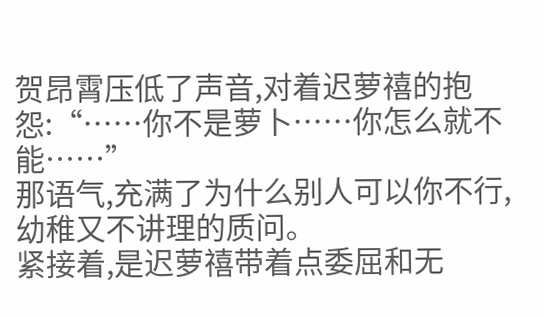贺昂霄压低了声音,对着迟萝禧的抱怨:“……你不是萝卜……你怎么就不能……”
那语气,充满了为什么别人可以你不行,幼稚又不讲理的质问。
紧接着,是迟萝禧带着点委屈和无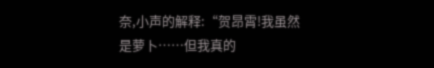奈,小声的解释:“贺昂霄!我虽然是萝卜……但我真的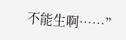不能生啊……”